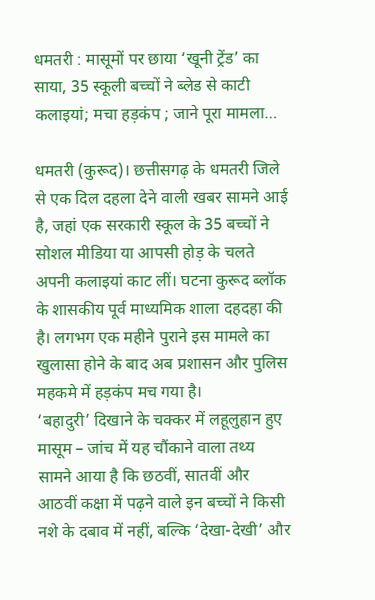धमतरी : मासूमों पर छाया ‘खूनी ट्रेंड’ का साया, 35 स्कूली बच्चों ने ब्लेड से काटी कलाइयां; मचा हड़कंप ; जाने पूरा मामला…

धमतरी (कुरूद)। छत्तीसगढ़ के धमतरी जिले से एक दिल दहला देने वाली खबर सामने आई है, जहां एक सरकारी स्कूल के 35 बच्चों ने सोशल मीडिया या आपसी होड़ के चलते अपनी कलाइयां काट लीं। घटना कुरूद ब्लॉक के शासकीय पूर्व माध्यमिक शाला दहदहा की है। लगभग एक महीने पुराने इस मामले का खुलासा होने के बाद अब प्रशासन और पुलिस महकमे में हड़कंप मच गया है।
‘बहादुरी’ दिखाने के चक्कर में लहूलुहान हुए मासूम – जांच में यह चौंकाने वाला तथ्य सामने आया है कि छठवीं, सातवीं और आठवीं कक्षा में पढ़ने वाले इन बच्चों ने किसी नशे के दबाव में नहीं, बल्कि ‘देखा-देखी’ और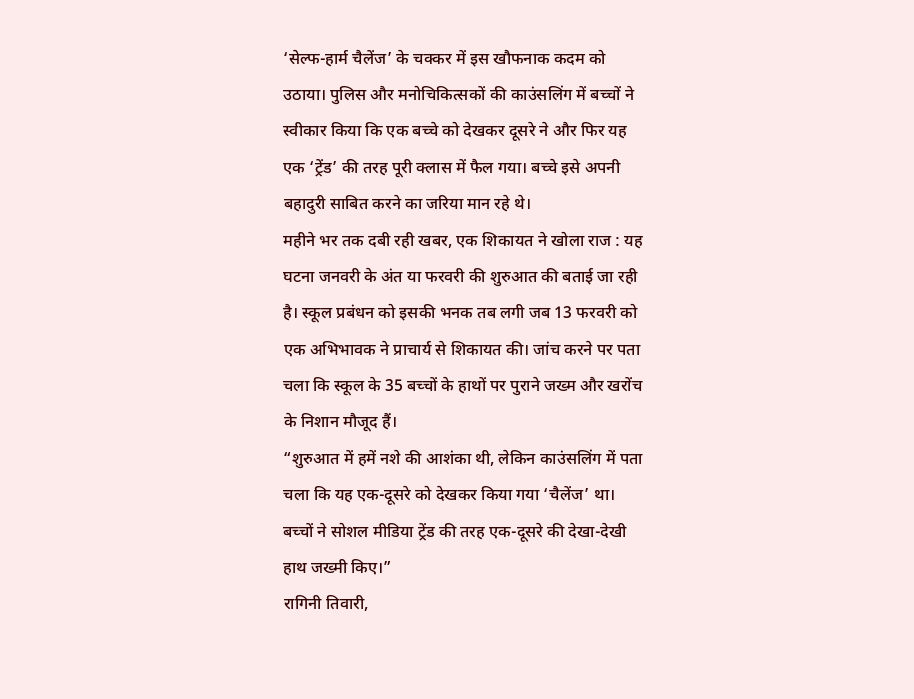‘सेल्फ-हार्म चैलेंज’ के चक्कर में इस खौफनाक कदम को उठाया। पुलिस और मनोचिकित्सकों की काउंसलिंग में बच्चों ने स्वीकार किया कि एक बच्चे को देखकर दूसरे ने और फिर यह एक ‘ट्रेंड’ की तरह पूरी क्लास में फैल गया। बच्चे इसे अपनी बहादुरी साबित करने का जरिया मान रहे थे।
महीने भर तक दबी रही खबर, एक शिकायत ने खोला राज : यह घटना जनवरी के अंत या फरवरी की शुरुआत की बताई जा रही है। स्कूल प्रबंधन को इसकी भनक तब लगी जब 13 फरवरी को एक अभिभावक ने प्राचार्य से शिकायत की। जांच करने पर पता चला कि स्कूल के 35 बच्चों के हाथों पर पुराने जख्म और खरोंच के निशान मौजूद हैं।
“शुरुआत में हमें नशे की आशंका थी, लेकिन काउंसलिंग में पता चला कि यह एक-दूसरे को देखकर किया गया ‘चैलेंज’ था। बच्चों ने सोशल मीडिया ट्रेंड की तरह एक-दूसरे की देखा-देखी हाथ जख्मी किए।”
रागिनी तिवारी,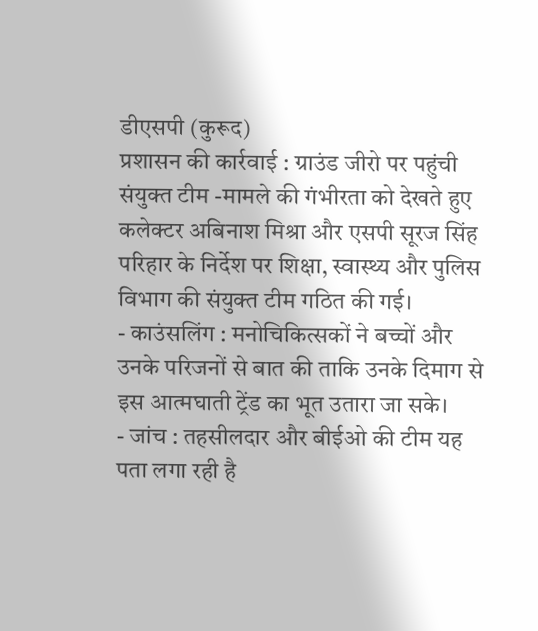डीएसपी (कुरूद)
प्रशासन की कार्रवाई : ग्राउंड जीरो पर पहुंची संयुक्त टीम -मामले की गंभीरता को देखते हुए कलेक्टर अबिनाश मिश्रा और एसपी सूरज सिंह परिहार के निर्देश पर शिक्षा, स्वास्थ्य और पुलिस विभाग की संयुक्त टीम गठित की गई।
- काउंसलिंग : मनोचिकित्सकों ने बच्चों और उनके परिजनों से बात की ताकि उनके दिमाग से इस आत्मघाती ट्रेंड का भूत उतारा जा सके।
- जांच : तहसीलदार और बीईओ की टीम यह पता लगा रही है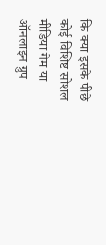कि क्या इसके पीछे कोई विशिष्ट सोशल मीडिया गेम या ऑनलाइन ग्रुप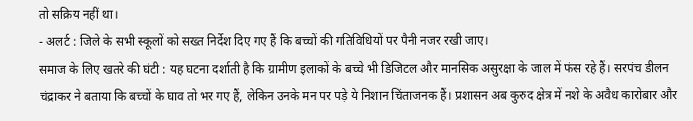तो सक्रिय नहीं था।
- अलर्ट : जिले के सभी स्कूलों को सख्त निर्देश दिए गए हैं कि बच्चों की गतिविधियों पर पैनी नजर रखी जाए।
समाज के लिए खतरे की घंटी : यह घटना दर्शाती है कि ग्रामीण इलाकों के बच्चे भी डिजिटल और मानसिक असुरक्षा के जाल में फंस रहे हैं। सरपंच डीलन चंद्राकर ने बताया कि बच्चों के घाव तो भर गए हैं, लेकिन उनके मन पर पड़े ये निशान चिंताजनक हैं। प्रशासन अब कुरुद क्षेत्र में नशे के अवैध कारोबार और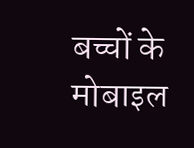बच्चों के मोबाइल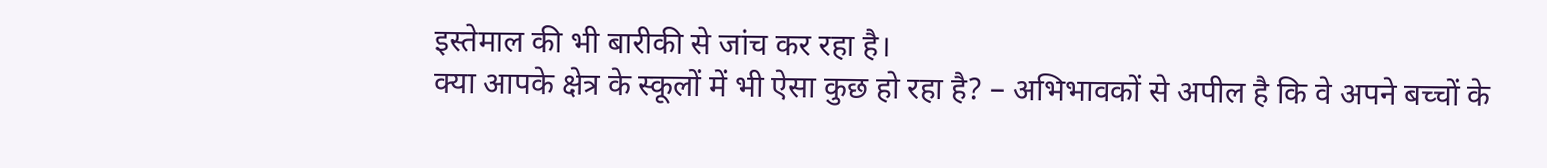इस्तेमाल की भी बारीकी से जांच कर रहा है।
क्या आपके क्षेत्र के स्कूलों में भी ऐसा कुछ हो रहा है? – अभिभावकों से अपील है कि वे अपने बच्चों के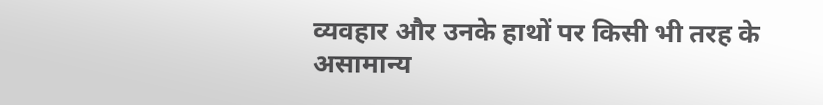व्यवहार और उनके हाथों पर किसी भी तरह के असामान्य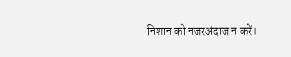निशान को नजरअंदाज न करें।